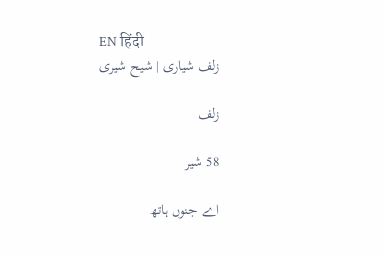EN हिंदी
زلف شیاری | شیح شیری

زلف

58 شیر

اے جنوں ہاتھ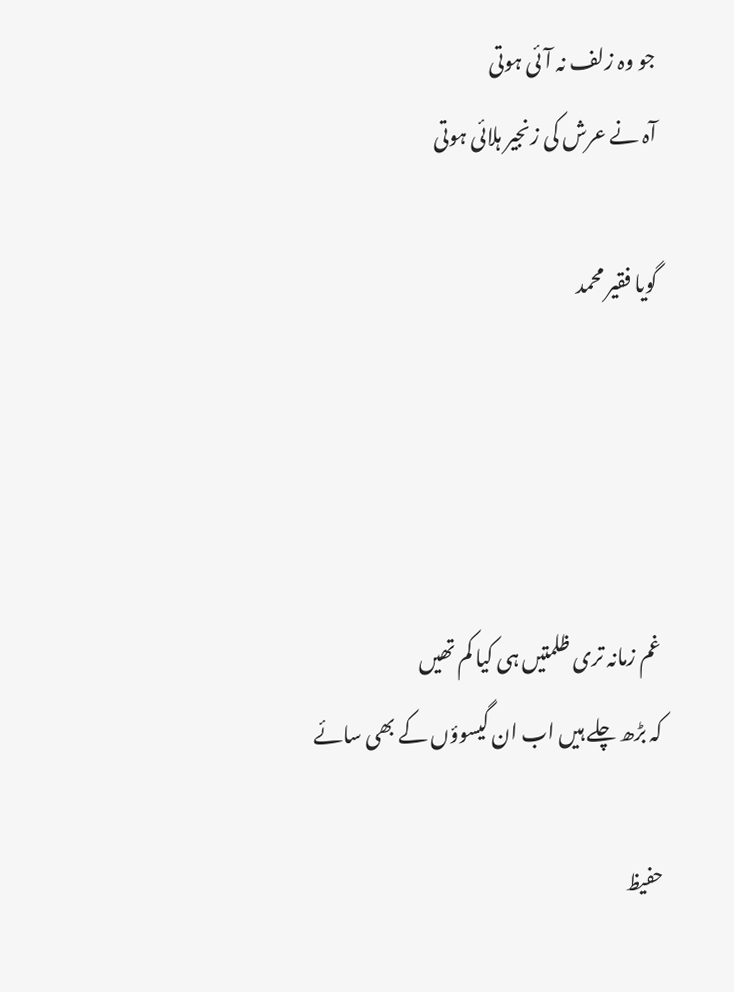جو وہ زلف نہ آئی ہوتی
آہ نے عرش کی زنجیر ہلائی ہوتی

گویا فقیر محمد




غم زمانہ تری ظلمتیں ہی کیا کم تھیں
کہ بڑھ چلے ہیں اب ان گیسوؤں کے بھی سائے

حفیظ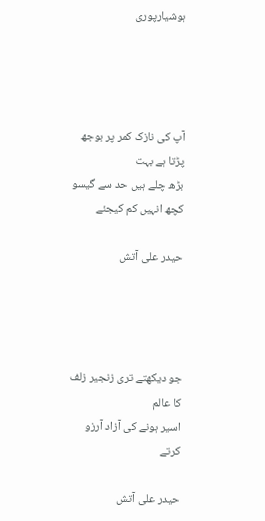ہوشیارپوری




آپ کی نازک کمر پر بوجھ پڑتا ہے بہت
بڑھ چلے ہیں حد سے گیسو کچھ انہیں کم کیجئے

حیدر علی آتش




جو دیکھتے تری زنجیر زلف کا عالم
اسیر ہونے کی آزاد آرزو کرتے

حیدر علی آتش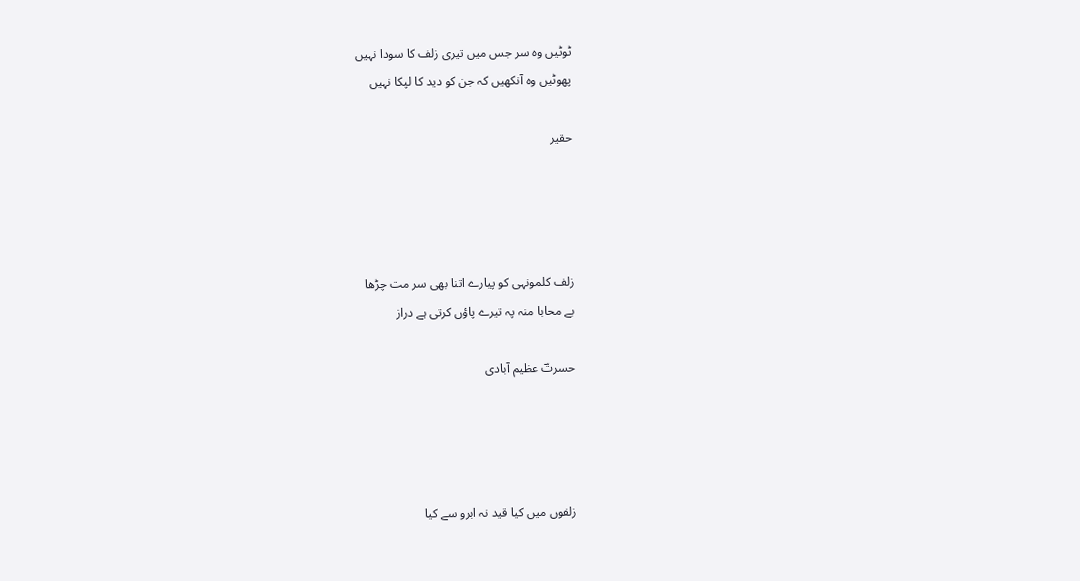ٹوٹیں وہ سر جس میں تیری زلف کا سودا نہیں
پھوٹیں وہ آنکھیں کہ جن کو دید کا لپکا نہیں

حقیر




زلف کلمونہی کو پیارے اتنا بھی سر مت چڑھا
بے محابا منہ پہ تیرے پاؤں کرتی ہے دراز

حسرتؔ عظیم آبادی




زلفوں میں کیا قید نہ ابرو سے کیا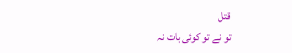قتل
تو نے تو کوئی بات نہ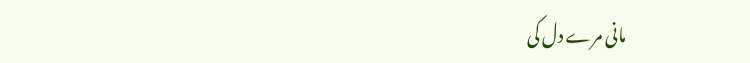مانی مرے دل کی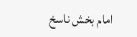امام بخش ناسخ